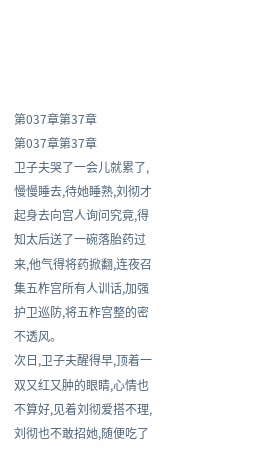第037章第37章
第037章第37章
卫子夫哭了一会儿就累了,慢慢睡去,待她睡熟,刘彻才起身去向宫人询问究竟,得知太后送了一碗落胎药过来,他气得将药掀翻,连夜召集五柞宫所有人训话,加强护卫巡防,将五柞宫整的密不透风。
次日,卫子夫醒得早,顶着一双又红又肿的眼睛,心情也不算好,见着刘彻爱搭不理,刘彻也不敢招她,随便吃了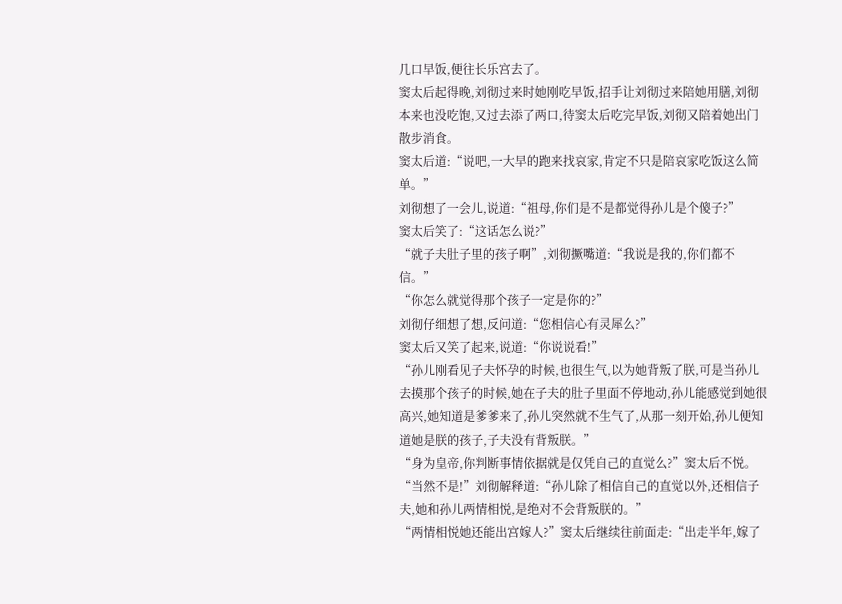几口早饭,便往长乐宫去了。
窦太后起得晚,刘彻过来时她刚吃早饭,招手让刘彻过来陪她用膳,刘彻本来也没吃饱,又过去添了两口,待窦太后吃完早饭,刘彻又陪着她出门散步消食。
窦太后道:“说吧,一大早的跑来找哀家,肯定不只是陪哀家吃饭这么简单。”
刘彻想了一会儿,说道:“祖母,你们是不是都觉得孙儿是个傻子?”
窦太后笑了:“这话怎么说?”
“就子夫肚子里的孩子啊”,刘彻撅嘴道:“我说是我的,你们都不信。”
“你怎么就觉得那个孩子一定是你的?”
刘彻仔细想了想,反问道:“您相信心有灵犀么?”
窦太后又笑了起来,说道:“你说说看!”
“孙儿刚看见子夫怀孕的时候,也很生气,以为她背叛了朕,可是当孙儿去摸那个孩子的时候,她在子夫的肚子里面不停地动,孙儿能感觉到她很高兴,她知道是爹爹来了,孙儿突然就不生气了,从那一刻开始,孙儿便知道她是朕的孩子,子夫没有背叛朕。”
“身为皇帝,你判断事情依据就是仅凭自己的直觉么?”窦太后不悦。
“当然不是!”刘彻解释道:“孙儿除了相信自己的直觉以外,还相信子夫,她和孙儿两情相悦,是绝对不会背叛朕的。”
“两情相悦她还能出宫嫁人?”窦太后继续往前面走:“出走半年,嫁了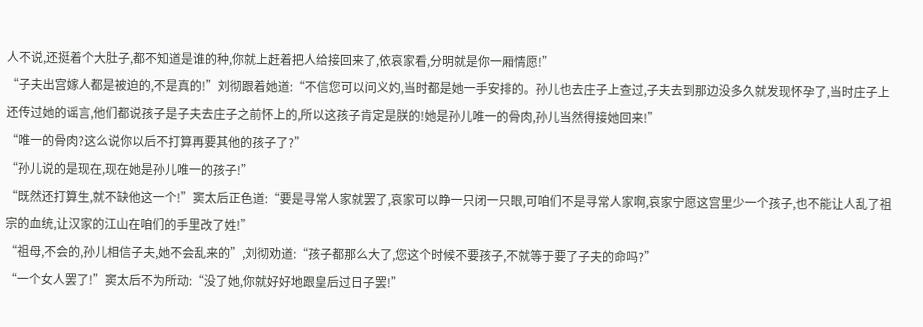人不说,还挺着个大肚子,都不知道是谁的种,你就上赶着把人给接回来了,依哀家看,分明就是你一厢情愿!”
“子夫出宫嫁人都是被迫的,不是真的!”刘彻跟着她道:“不信您可以问义妁,当时都是她一手安排的。孙儿也去庄子上查过,子夫去到那边没多久就发现怀孕了,当时庄子上还传过她的谣言,他们都说孩子是子夫去庄子之前怀上的,所以这孩子肯定是朕的!她是孙儿唯一的骨肉,孙儿当然得接她回来!”
“唯一的骨肉?这么说你以后不打算再要其他的孩子了?”
“孙儿说的是现在,现在她是孙儿唯一的孩子!”
“既然还打算生,就不缺他这一个!”窦太后正色道:“要是寻常人家就罢了,哀家可以睁一只闭一只眼,可咱们不是寻常人家啊,哀家宁愿这宫里少一个孩子,也不能让人乱了祖宗的血统,让汉家的江山在咱们的手里改了姓!”
“祖母,不会的,孙儿相信子夫,她不会乱来的”,刘彻劝道:“孩子都那么大了,您这个时候不要孩子,不就等于要了子夫的命吗?”
“一个女人罢了!”窦太后不为所动:“没了她,你就好好地跟皇后过日子罢!”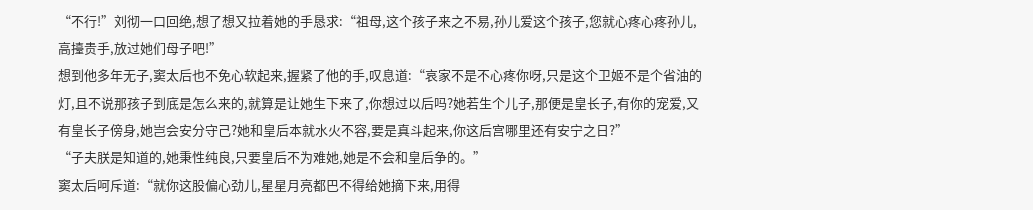“不行!”刘彻一口回绝,想了想又拉着她的手恳求:“祖母,这个孩子来之不易,孙儿爱这个孩子,您就心疼心疼孙儿,高擡贵手,放过她们母子吧!”
想到他多年无子,窦太后也不免心软起来,握紧了他的手,叹息道:“哀家不是不心疼你呀,只是这个卫姬不是个省油的灯,且不说那孩子到底是怎么来的,就算是让她生下来了,你想过以后吗?她若生个儿子,那便是皇长子,有你的宠爱,又有皇长子傍身,她岂会安分守己?她和皇后本就水火不容,要是真斗起来,你这后宫哪里还有安宁之日?”
“子夫朕是知道的,她秉性纯良,只要皇后不为难她,她是不会和皇后争的。”
窦太后呵斥道:“就你这股偏心劲儿,星星月亮都巴不得给她摘下来,用得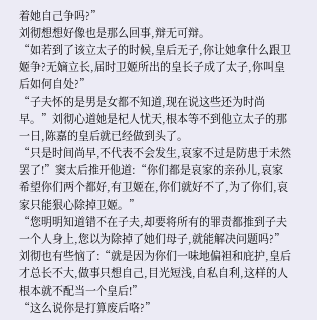着她自己争吗?”
刘彻想想好像也是那么回事,辩无可辩。
“如若到了该立太子的时候,皇后无子,你让她拿什么跟卫姬争?无嫡立长,届时卫姬所出的皇长子成了太子,你叫皇后如何自处?”
“子夫怀的是男是女都不知道,现在说这些还为时尚早。”刘彻心道她是杞人忧天,根本等不到他立太子的那一日,陈嘉的皇后就已经做到头了。
“只是时间尚早,不代表不会发生,哀家不过是防患于未然罢了!”窦太后推开他道:“你们都是哀家的亲孙儿,哀家希望你们两个都好,有卫姬在,你们就好不了,为了你们,哀家只能狠心除掉卫姬。”
“您明明知道错不在子夫,却要将所有的罪责都推到子夫一个人身上,您以为除掉了她们母子,就能解决问题吗?”刘彻也有些恼了:“就是因为你们一味地偏袒和庇护,皇后才总长不大,做事只想自己,目光短浅,自私自利,这样的人根本就不配当一个皇后!”
“这么说你是打算废后咯?”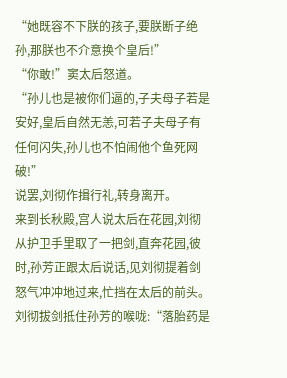“她既容不下朕的孩子,要朕断子绝孙,那朕也不介意换个皇后!”
“你敢!”窦太后怒道。
“孙儿也是被你们逼的,子夫母子若是安好,皇后自然无恙,可若子夫母子有任何闪失,孙儿也不怕闹他个鱼死网破!”
说罢,刘彻作揖行礼,转身离开。
来到长秋殿,宫人说太后在花园,刘彻从护卫手里取了一把剑,直奔花园,彼时,孙芳正跟太后说话,见刘彻提着剑怒气冲冲地过来,忙挡在太后的前头。
刘彻拔剑抵住孙芳的喉咙:“落胎药是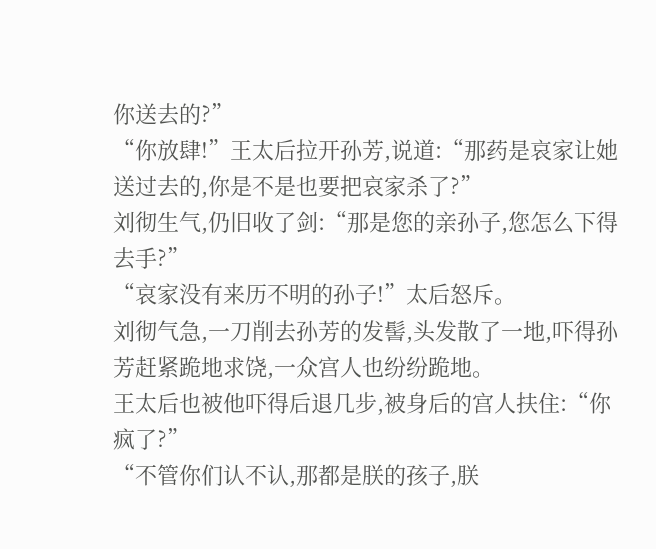你送去的?”
“你放肆!”王太后拉开孙芳,说道:“那药是哀家让她送过去的,你是不是也要把哀家杀了?”
刘彻生气,仍旧收了剑:“那是您的亲孙子,您怎么下得去手?”
“哀家没有来历不明的孙子!”太后怒斥。
刘彻气急,一刀削去孙芳的发髻,头发散了一地,吓得孙芳赶紧跪地求饶,一众宫人也纷纷跪地。
王太后也被他吓得后退几步,被身后的宫人扶住:“你疯了?”
“不管你们认不认,那都是朕的孩子,朕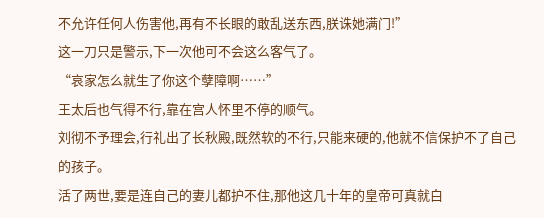不允许任何人伤害他,再有不长眼的敢乱送东西,朕诛她满门!”
这一刀只是警示,下一次他可不会这么客气了。
“哀家怎么就生了你这个孽障啊……”
王太后也气得不行,靠在宫人怀里不停的顺气。
刘彻不予理会,行礼出了长秋殿,既然软的不行,只能来硬的,他就不信保护不了自己的孩子。
活了两世,要是连自己的妻儿都护不住,那他这几十年的皇帝可真就白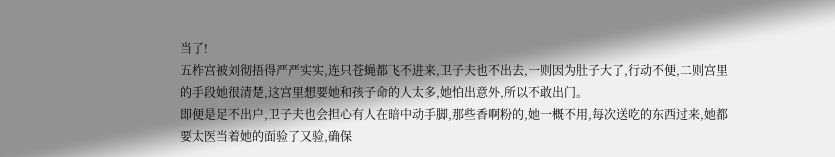当了!
五柞宫被刘彻捂得严严实实,连只苍蝇都飞不进来,卫子夫也不出去,一则因为肚子大了,行动不便,二则宫里的手段她很清楚,这宫里想要她和孩子命的人太多,她怕出意外,所以不敢出门。
即便是足不出户,卫子夫也会担心有人在暗中动手脚,那些香啊粉的,她一概不用,每次送吃的东西过来,她都要太医当着她的面验了又验,确保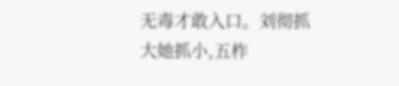无毒才敢入口。刘彻抓大她抓小,五柞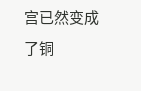宫已然变成了铜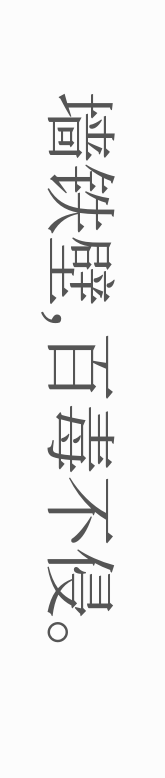墙铁壁,百毒不侵。